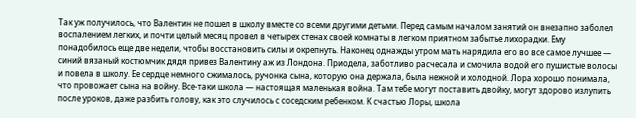Так уж получилось, что Валентин не пошел в школу вместе со всеми другими детьми. Перед самым началом занятий он внезапно заболел воспалением легких, и почти целый месяц провел в четырех стенах своей комнаты в легком приятном забытье лихорадки. Ему понадобилось еще две недели, чтобы восстановить силы и окрепнуть. Наконец однажды утром мать нарядила его во все самое лучшее — синий вязаный костюмчик дядя привез Валентину аж из Лондона. Приодела, заботливо расчесала и смочила водой его пушистые волосы и повела в школу. Ее сердце немного сжималось, ручонка сына, которую она держала, была нежной и холодной. Лора хорошо понимала, что провожает сына на войну. Все-таки школа — настоящая маленькая война. Там тебе могут поставить двойку, могут здорово излупить после уроков, даже разбить голову, как это случилось с соседским ребенком. К счастью Лоры, школа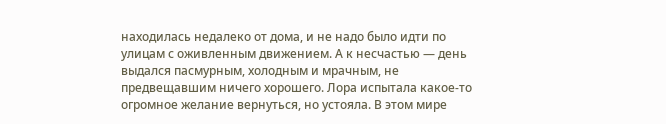находилась недалеко от дома, и не надо было идти по улицам с оживленным движением. А к несчастью — день выдался пасмурным, холодным и мрачным, не предвещавшим ничего хорошего. Лора испытала какое-то огромное желание вернуться, но устояла. В этом мире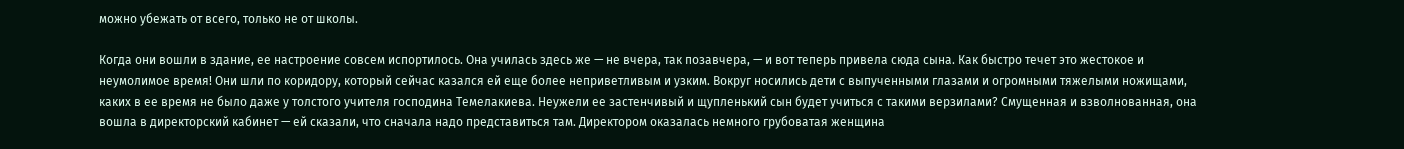можно убежать от всего, только не от школы.

Когда они вошли в здание, ее настроение совсем испортилось. Она училась здесь же — не вчера, так позавчера, — и вот теперь привела сюда сына. Как быстро течет это жестокое и неумолимое время! Они шли по коридору, который сейчас казался ей еще более неприветливым и узким. Вокруг носились дети с выпученными глазами и огромными тяжелыми ножищами, каких в ее время не было даже у толстого учителя господина Темелакиева. Неужели ее застенчивый и щупленький сын будет учиться с такими верзилами? Смущенная и взволнованная, она вошла в директорский кабинет — ей сказали, что сначала надо представиться там. Директором оказалась немного грубоватая женщина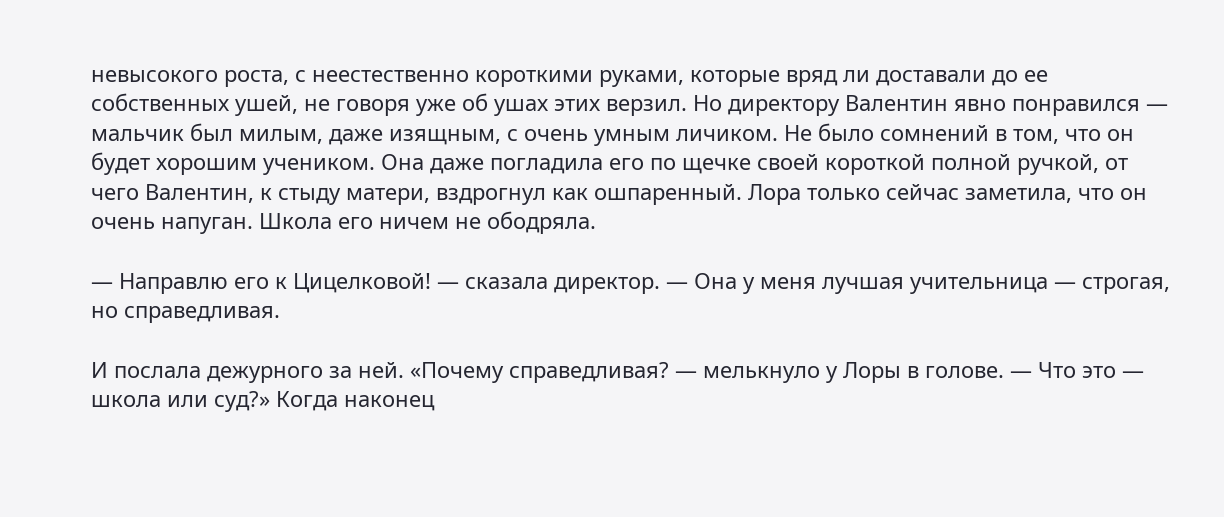невысокого роста, с неестественно короткими руками, которые вряд ли доставали до ее собственных ушей, не говоря уже об ушах этих верзил. Но директору Валентин явно понравился — мальчик был милым, даже изящным, с очень умным личиком. Не было сомнений в том, что он будет хорошим учеником. Она даже погладила его по щечке своей короткой полной ручкой, от чего Валентин, к стыду матери, вздрогнул как ошпаренный. Лора только сейчас заметила, что он очень напуган. Школа его ничем не ободряла.

— Направлю его к Цицелковой! — сказала директор. — Она у меня лучшая учительница — строгая, но справедливая.

И послала дежурного за ней. «Почему справедливая? — мелькнуло у Лоры в голове. — Что это — школа или суд?» Когда наконец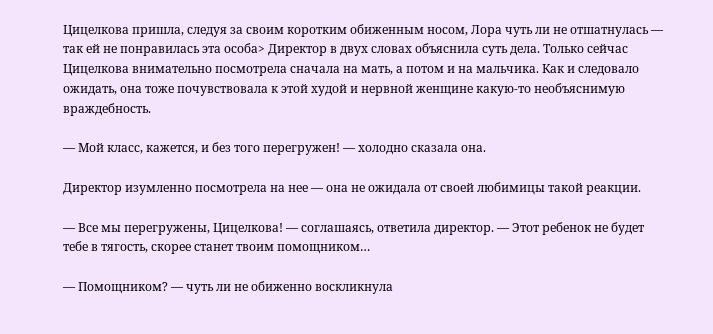Цицелкова пришла, следуя за своим коротким обиженным носом, Лора чуть ли не отшатнулась — так ей не понравилась эта особа> Директор в двух словах объяснила суть дела. Только сейчас Цицелкова внимательно посмотрела сначала на мать, а потом и на мальчика. Как и следовало ожидать, она тоже почувствовала к этой худой и нервной женщине какую-то необъяснимую враждебность.

— Мой класс, кажется, и без того перегружен! — холодно сказала она.

Директор изумленно посмотрела на нее — она не ожидала от своей любимицы такой реакции.

— Все мы перегружены, Цицелкова! — соглашаясь, ответила директор. — Этот ребенок не будет тебе в тягость, скорее станет твоим помощником…

— Помощником? — чуть ли не обиженно воскликнула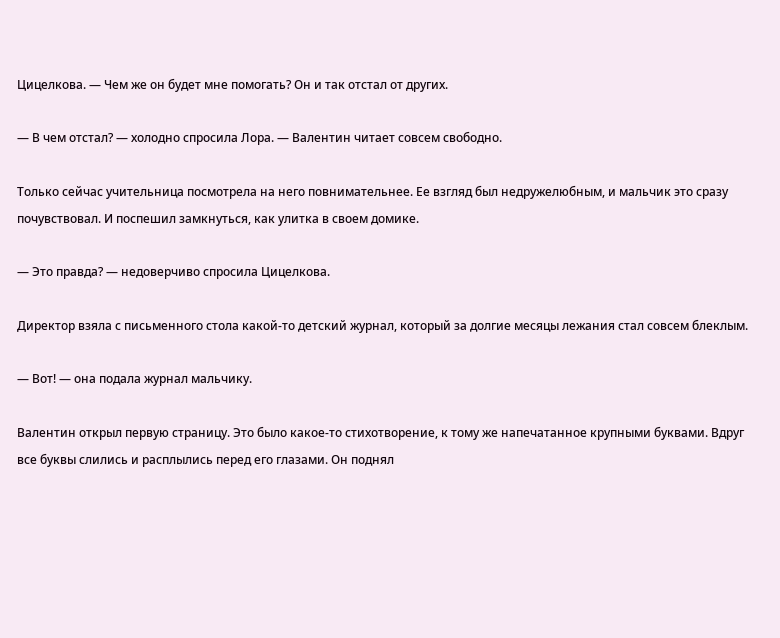Цицелкова. — Чем же он будет мне помогать? Он и так отстал от других.

— В чем отстал? — холодно спросила Лора. — Валентин читает совсем свободно.

Только сейчас учительница посмотрела на него повнимательнее. Ее взгляд был недружелюбным, и мальчик это сразу почувствовал. И поспешил замкнуться, как улитка в своем домике.

— Это правда? — недоверчиво спросила Цицелкова.

Директор взяла с письменного стола какой-то детский журнал, который за долгие месяцы лежания стал совсем блеклым.

— Вот! — она подала журнал мальчику.

Валентин открыл первую страницу. Это было какое-то стихотворение, к тому же напечатанное крупными буквами. Вдруг все буквы слились и расплылись перед его глазами. Он поднял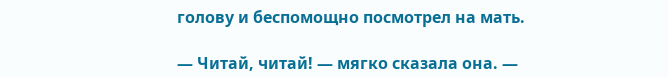голову и беспомощно посмотрел на мать.

— Читай, читай! — мягко сказала она. —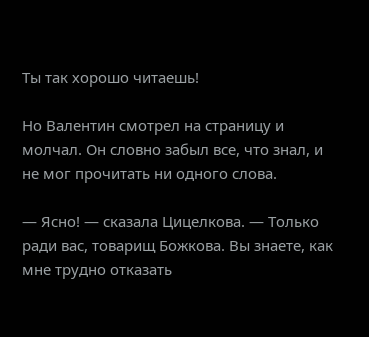Ты так хорошо читаешь!

Но Валентин смотрел на страницу и молчал. Он словно забыл все, что знал, и не мог прочитать ни одного слова.

— Ясно! — сказала Цицелкова. — Только ради вас, товарищ Божкова. Вы знаете, как мне трудно отказать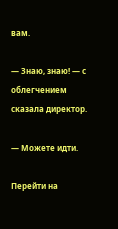вам.

— Знаю, знаю! — с облегчением сказала директор.

— Можете идти.

Перейти на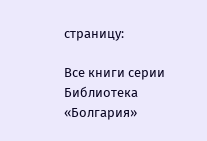страницу:

Все книги серии Библиотека «Болгария»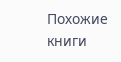Похожие книги